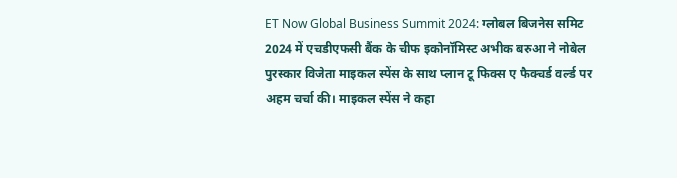ET Now Global Business Summit 2024: ग्लोबल बिजनेस समिट 2024 में एचडीएफसी बैंक के चीफ इकोनॉमिस्ट अभीक बरुआ ने नोबेल पुरस्कार विजेता माइकल स्पेंस के साथ प्लान टू फिक्स ए फैक्चर्ड वर्ल्ड पर अहम चर्चा की। माइकल स्पेंस ने कहा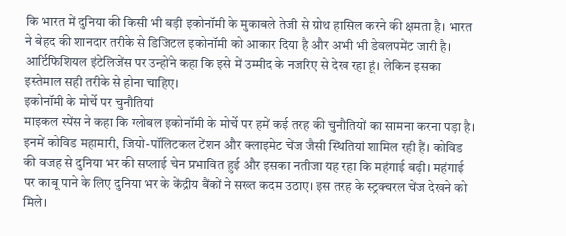कि भारत में दुनिया की किसी भी बड़ी इकोनॉमी के मुकाबले तेजी से ग्रोथ हासिल करने की क्षमता है। भारत ने बेहद की शानदार तरीके से डिजिटल इकोनॉमी को आकार दिया है और अभी भी डेवलपमेंट जारी है। आर्टिफिशियल इंटेलिजेंस पर उन्होंने कहा कि इसे में उम्मीद के नजरिए से देख रहा हूं। लेकिन इसका इस्तेमाल सही तरीके से होना चाहिए।
इकोनॉमी के मोर्चे पर चुनौतियां
माइकल स्पेंस ने कहा कि ग्लोबल इकोनॉमी के मोर्चे पर हमें कई तरह की चुनौतियों का सामना करना पड़ा है। इनमें कोविड महामारी, जियो-पॉलिटकल टेंशन और क्लाइमेट चेंज जैसी स्थितियां शामिल रही हैं। कोविड की वजह से दुनिया भर की सप्लाई चेन प्रभावित हुई और इसका नतीजा यह रहा कि महंगाई बढ़ी। महंगाई पर काबू पाने के लिए दुनिया भर के केंद्रीय बैंकों ने सख्त कदम उठाए। इस तरह के स्ट्रक्चरल चेंज देखने को मिले।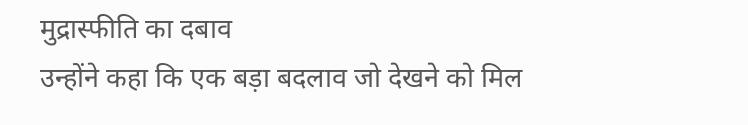मुद्रास्फीति का दबाव
उन्होंने कहा कि एक बड़ा बदलाव जो देखने को मिल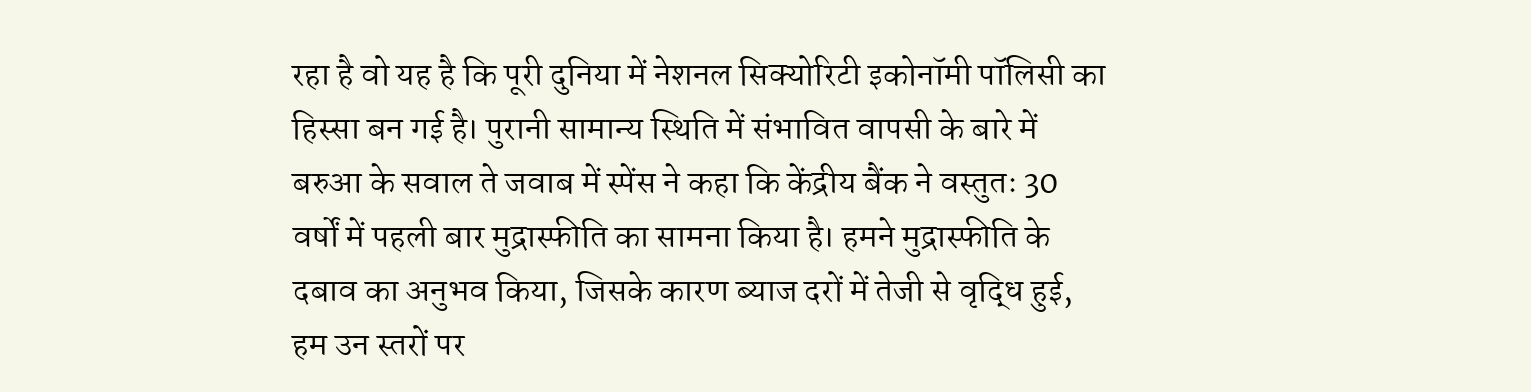रहा है वो यह है कि पूरी दुनिया में नेशनल सिक्योरिटी इकोनॉमी पॉलिसी का हिस्सा बन गई है। पुरानी सामान्य स्थिति में संभावित वापसी के बारे में बरुआ के सवाल ते जवाब में स्पेंस ने कहा कि केंद्रीय बैंक ने वस्तुतः 30 वर्षों में पहली बार मुद्रास्फीति का सामना किया है। हमने मुद्रास्फीति के दबाव का अनुभव किया, जिसके कारण ब्याज दरों में तेजी से वृद्धि हुई, हम उन स्तरों पर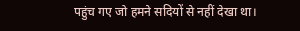पहुंच गए जो हमने सदियों से नहीं देखा था।